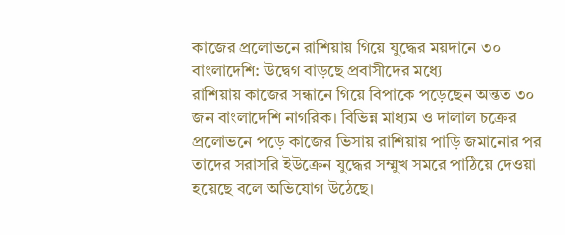কাজের প্রলোভনে রাশিয়ায় গিয়ে যুদ্ধের ময়দানে ৩০ বাংলাদেশি: উদ্বেগ বাড়ছে প্রবাসীদের মধ্যে
রাশিয়ায় কাজের সন্ধানে গিয়ে বিপাকে পড়েছেন অন্তত ৩০ জন বাংলাদেশি নাগরিক। বিভিন্ন মাধ্যম ও দালাল চক্রের প্রলোভনে পড়ে কাজের ভিসায় রাশিয়ায় পাড়ি জমানোর পর তাদের সরাসরি ইউক্রেন যুদ্ধের সম্মুখ সমরে পাঠিয়ে দেওয়া হয়েছে বলে অভিযোগ উঠেছে।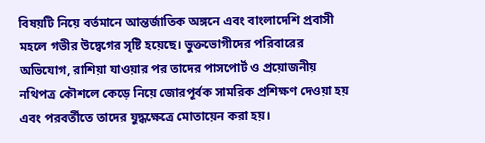বিষয়টি নিয়ে বর্তমানে আন্তর্জাতিক অঙ্গনে এবং বাংলাদেশি প্রবাসী মহলে গভীর উদ্বেগের সৃষ্টি হয়েছে। ভুক্তভোগীদের পরিবারের অভিযোগ, রাশিয়া যাওয়ার পর তাদের পাসপোর্ট ও প্রয়োজনীয় নথিপত্র কৌশলে কেড়ে নিয়ে জোরপূর্বক সামরিক প্রশিক্ষণ দেওয়া হয় এবং পরবর্তীতে তাদের যুদ্ধক্ষেত্রে মোতায়েন করা হয়।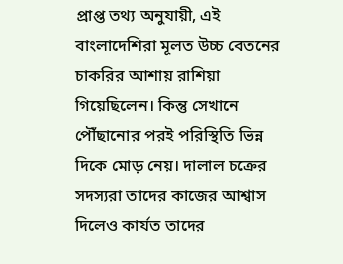প্রাপ্ত তথ্য অনুযায়ী, এই বাংলাদেশিরা মূলত উচ্চ বেতনের চাকরির আশায় রাশিয়া গিয়েছিলেন। কিন্তু সেখানে পৌঁছানোর পরই পরিস্থিতি ভিন্ন দিকে মোড় নেয়। দালাল চক্রের সদস্যরা তাদের কাজের আশ্বাস দিলেও কার্যত তাদের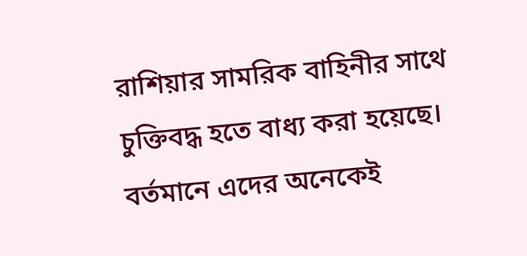রাশিয়ার সামরিক বাহিনীর সাথে চুক্তিবদ্ধ হতে বাধ্য করা হয়েছে। বর্তমানে এদের অনেকেই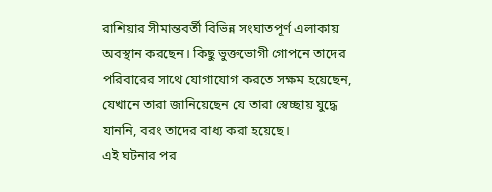রাশিয়ার সীমান্তবর্তী বিভিন্ন সংঘাতপূর্ণ এলাকায় অবস্থান করছেন। কিছু ভুক্তভোগী গোপনে তাদের পরিবারের সাথে যোগাযোগ করতে সক্ষম হয়েছেন, যেখানে তারা জানিয়েছেন যে তারা স্বেচ্ছায় যুদ্ধে যাননি, বরং তাদের বাধ্য করা হয়েছে।
এই ঘটনার পর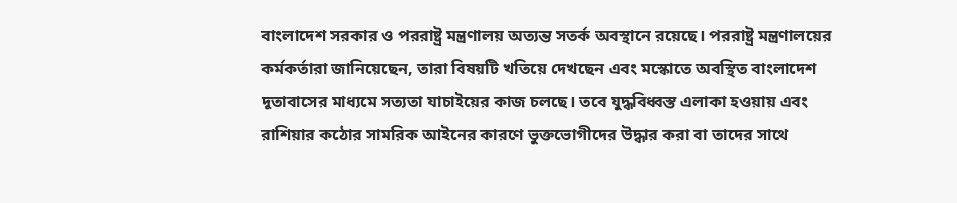বাংলাদেশ সরকার ও পররাষ্ট্র মন্ত্রণালয় অত্যন্ত সতর্ক অবস্থানে রয়েছে। পররাষ্ট্র মন্ত্রণালয়ের কর্মকর্তারা জানিয়েছেন, তারা বিষয়টি খতিয়ে দেখছেন এবং মস্কোতে অবস্থিত বাংলাদেশ দূতাবাসের মাধ্যমে সত্যতা যাচাইয়ের কাজ চলছে। তবে যুদ্ধবিধ্বস্ত এলাকা হওয়ায় এবং রাশিয়ার কঠোর সামরিক আইনের কারণে ভুক্তভোগীদের উদ্ধার করা বা তাদের সাথে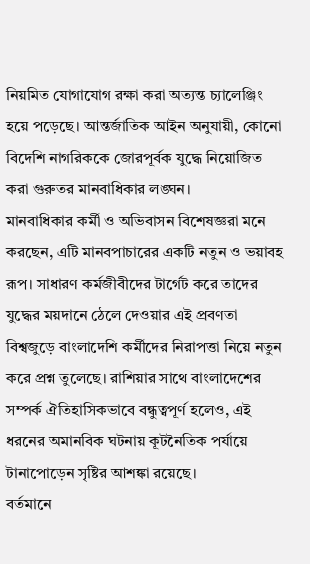নিয়মিত যোগাযোগ রক্ষা করা অত্যন্ত চ্যালেঞ্জিং হয়ে পড়েছে। আন্তর্জাতিক আইন অনুযায়ী, কোনো বিদেশি নাগরিককে জোরপূর্বক যুদ্ধে নিয়োজিত করা গুরুতর মানবাধিকার লঙ্ঘন।
মানবাধিকার কর্মী ও অভিবাসন বিশেষজ্ঞরা মনে করছেন, এটি মানবপাচারের একটি নতুন ও ভয়াবহ রূপ। সাধারণ কর্মজীবীদের টার্গেট করে তাদের যুদ্ধের ময়দানে ঠেলে দেওয়ার এই প্রবণতা বিশ্বজুড়ে বাংলাদেশি কর্মীদের নিরাপত্তা নিয়ে নতুন করে প্রশ্ন তুলেছে। রাশিয়ার সাথে বাংলাদেশের সম্পর্ক ঐতিহাসিকভাবে বন্ধুত্বপূর্ণ হলেও, এই ধরনের অমানবিক ঘটনায় কূটনৈতিক পর্যায়ে টানাপোড়েন সৃষ্টির আশঙ্কা রয়েছে।
বর্তমানে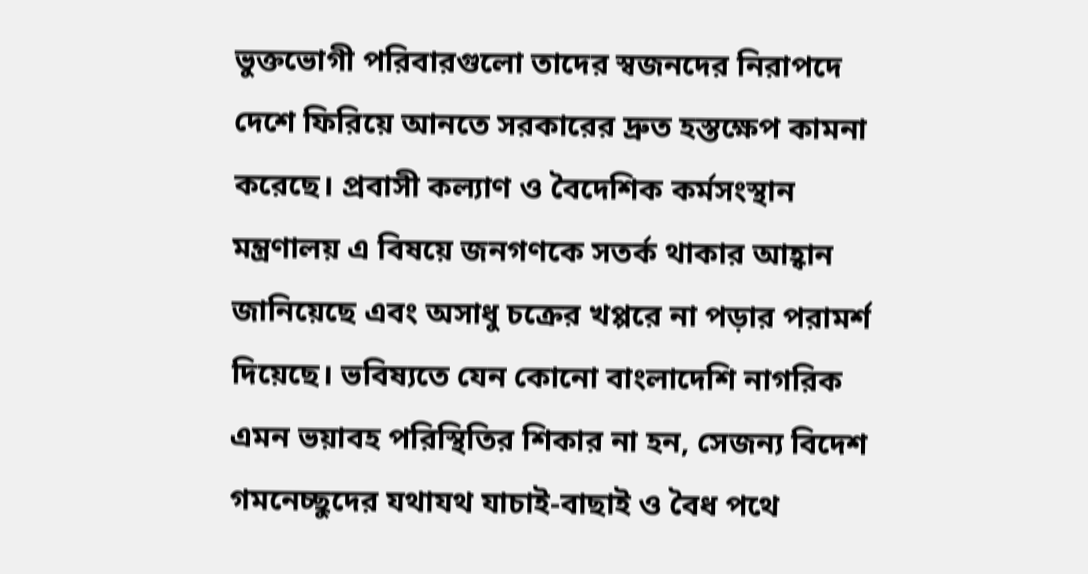ভুক্তভোগী পরিবারগুলো তাদের স্বজনদের নিরাপদে দেশে ফিরিয়ে আনতে সরকারের দ্রুত হস্তক্ষেপ কামনা করেছে। প্রবাসী কল্যাণ ও বৈদেশিক কর্মসংস্থান মন্ত্রণালয় এ বিষয়ে জনগণকে সতর্ক থাকার আহ্বান জানিয়েছে এবং অসাধু চক্রের খপ্পরে না পড়ার পরামর্শ দিয়েছে। ভবিষ্যতে যেন কোনো বাংলাদেশি নাগরিক এমন ভয়াবহ পরিস্থিতির শিকার না হন, সেজন্য বিদেশ গমনেচ্ছুদের যথাযথ যাচাই-বাছাই ও বৈধ পথে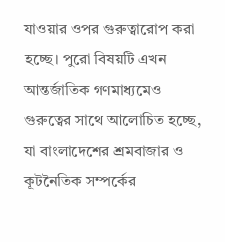যাওয়ার ওপর গুরুত্বারোপ করা হচ্ছে। পুরো বিষয়টি এখন আন্তর্জাতিক গণমাধ্যমেও গুরুত্বের সাথে আলোচিত হচ্ছে, যা বাংলাদেশের শ্রমবাজার ও কূটনৈতিক সম্পর্কের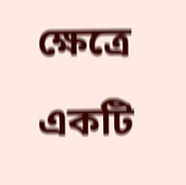ক্ষেত্রে একটি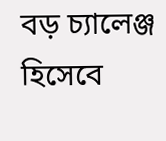বড় চ্যালেঞ্জ হিসেবে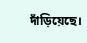দাঁড়িয়েছে।